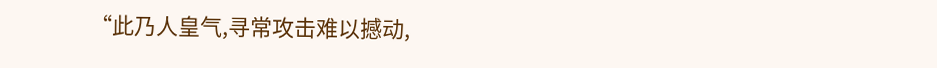“此乃人皇气,寻常攻击难以撼动,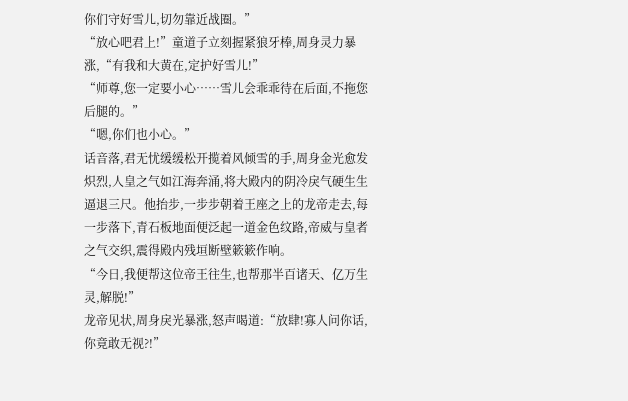你们守好雪儿,切勿靠近战圈。”
“放心吧君上!”童道子立刻握紧狼牙棒,周身灵力暴涨,“有我和大黄在,定护好雪儿!”
“师尊,您一定要小心……雪儿会乖乖待在后面,不拖您后腿的。”
“嗯,你们也小心。”
话音落,君无忧缓缓松开揽着风倾雪的手,周身金光愈发炽烈,人皇之气如江海奔涌,将大殿内的阴冷戾气硬生生逼退三尺。他抬步,一步步朝着王座之上的龙帝走去,每一步落下,青石板地面便泛起一道金色纹路,帝威与皇者之气交织,震得殿内残垣断壁簌簌作响。
“今日,我便帮这位帝王往生,也帮那半百诸天、亿万生灵,解脱!”
龙帝见状,周身戾光暴涨,怒声喝道:“放肆!寡人问你话,你竟敢无视?!”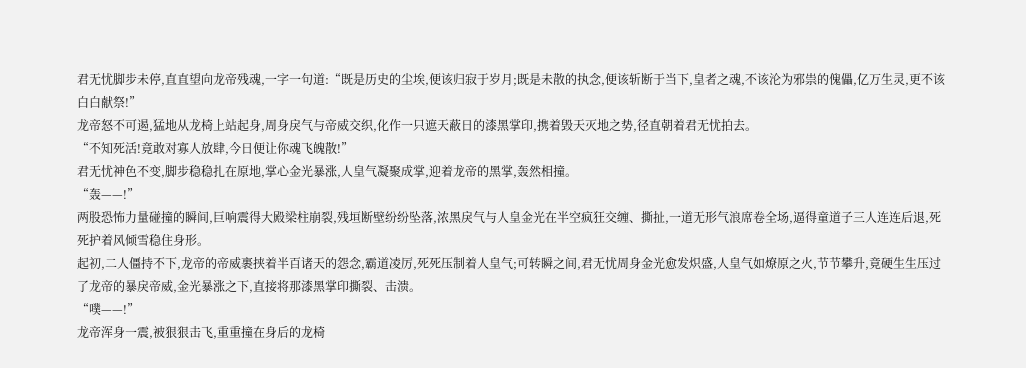君无忧脚步未停,直直望向龙帝残魂,一字一句道:“既是历史的尘埃,便该归寂于岁月;既是未散的执念,便该斩断于当下,皇者之魂,不该沦为邪祟的傀儡,亿万生灵,更不该白白献祭!”
龙帝怒不可遏,猛地从龙椅上站起身,周身戾气与帝威交织,化作一只遮天蔽日的漆黑掌印,携着毁天灭地之势,径直朝着君无忧拍去。
“不知死活!竟敢对寡人放肆,今日便让你魂飞魄散!”
君无忧神色不变,脚步稳稳扎在原地,掌心金光暴涨,人皇气凝聚成掌,迎着龙帝的黑掌,轰然相撞。
“轰——!”
两股恐怖力量碰撞的瞬间,巨响震得大殿梁柱崩裂,残垣断壁纷纷坠落,浓黑戾气与人皇金光在半空疯狂交缠、撕扯,一道无形气浪席卷全场,逼得童道子三人连连后退,死死护着风倾雪稳住身形。
起初,二人僵持不下,龙帝的帝威裹挟着半百诸天的怨念,霸道凌厉,死死压制着人皇气;可转瞬之间,君无忧周身金光愈发炽盛,人皇气如燎原之火,节节攀升,竟硬生生压过了龙帝的暴戾帝威,金光暴涨之下,直接将那漆黑掌印撕裂、击溃。
“噗——!”
龙帝浑身一震,被狠狠击飞,重重撞在身后的龙椅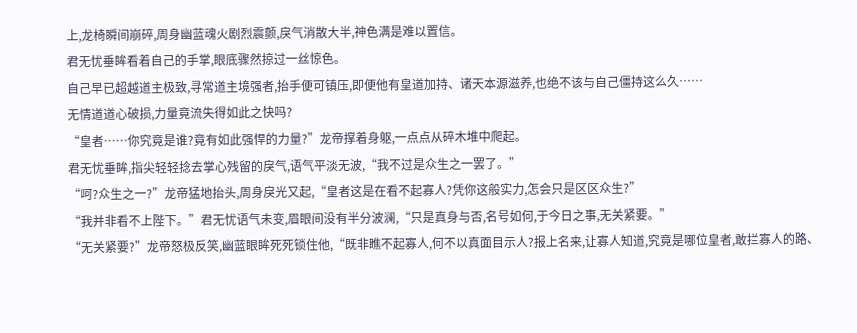上,龙椅瞬间崩碎,周身幽蓝魂火剧烈震颤,戾气消散大半,神色满是难以置信。
君无忧垂眸看着自己的手掌,眼底骤然掠过一丝惊色。
自己早已超越道主极致,寻常道主境强者,抬手便可镇压,即便他有皇道加持、诸天本源滋养,也绝不该与自己僵持这么久……
无情道道心破损,力量竟流失得如此之快吗?
“皇者……你究竟是谁?竟有如此强悍的力量?”龙帝撑着身躯,一点点从碎木堆中爬起。
君无忧垂眸,指尖轻轻捻去掌心残留的戾气,语气平淡无波,“我不过是众生之一罢了。”
“呵?众生之一?”龙帝猛地抬头,周身戾光又起,“皇者这是在看不起寡人?凭你这般实力,怎会只是区区众生?”
“我并非看不上陛下。”君无忧语气未变,眉眼间没有半分波澜,“只是真身与否,名号如何,于今日之事,无关紧要。”
“无关紧要?”龙帝怒极反笑,幽蓝眼眸死死锁住他,“既非瞧不起寡人,何不以真面目示人?报上名来,让寡人知道,究竟是哪位皇者,敢拦寡人的路、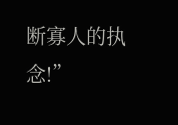断寡人的执念!”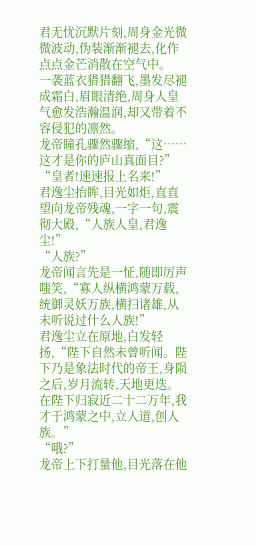君无忧沉默片刻,周身金光微微波动,伪装渐渐褪去,化作点点金芒消散在空气中。
一袭蓝衣猎猎翻飞,墨发尽褪成霜白,眉眼清绝,周身人皇气愈发浩瀚温润,却又带着不容侵犯的凛然。
龙帝瞳孔骤然骤缩,“这……这才是你的庐山真面目?”
“皇者!速速报上名来!”
君逸尘抬眸,目光如炬,直直望向龙帝残魂,一字一句,震彻大殿,“人族人皇,君逸尘!”
“人族?”
龙帝闻言先是一怔,随即厉声嗤笑,“寡人纵横鸿蒙万载,统御灵妖万族,横扫诸雄,从未听说过什么人族!”
君逸尘立在原地,白发轻扬,“陛下自然未曾听闻。陛下乃是象法时代的帝王,身陨之后,岁月流转,天地更迭。在陛下归寂近二十二万年,我才于鸿蒙之中,立人道,创人族。”
“哦?”
龙帝上下打量他,目光落在他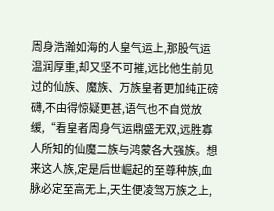周身浩瀚如海的人皇气运上,那股气运温润厚重,却又坚不可摧,远比他生前见过的仙族、魔族、万族皇者更加纯正磅礴,不由得惊疑更甚,语气也不自觉放缓,“看皇者周身气运鼎盛无双,远胜寡人所知的仙魔二族与鸿蒙各大强族。想来这人族,定是后世崛起的至尊种族,血脉必定至高无上,天生便凌驾万族之上,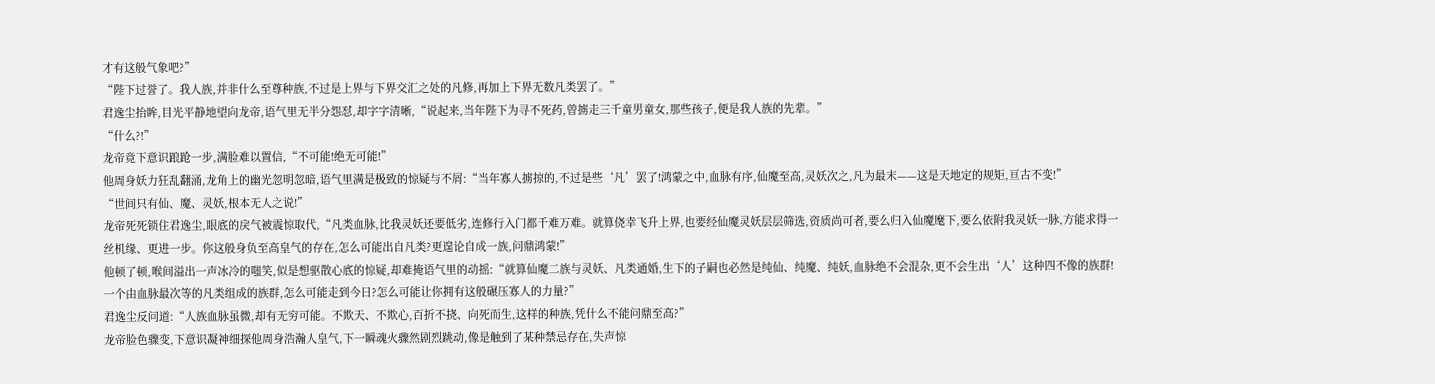才有这般气象吧?”
“陛下过誉了。我人族,并非什么至尊种族,不过是上界与下界交汇之处的凡修,再加上下界无数凡类罢了。”
君逸尘抬眸,目光平静地望向龙帝,语气里无半分怨怼,却字字清晰,“说起来,当年陛下为寻不死药,曾掳走三千童男童女,那些孩子,便是我人族的先辈。”
“什么?!”
龙帝竟下意识踉跄一步,满脸难以置信,“不可能!绝无可能!”
他周身妖力狂乱翻涌,龙角上的幽光忽明忽暗,语气里满是极致的惊疑与不屑:“当年寡人掳掠的,不过是些‘凡’罢了!鸿蒙之中,血脉有序,仙魔至高,灵妖次之,凡为最末——这是天地定的规矩,亘古不变!”
“世间只有仙、魔、灵妖,根本无人之说!”
龙帝死死锁住君逸尘,眼底的戾气被震惊取代,“凡类血脉,比我灵妖还要低劣,连修行入门都千难万难。就算侥幸飞升上界,也要经仙魔灵妖层层筛选,资质尚可者,要么归入仙魔麾下,要么依附我灵妖一脉,方能求得一丝机缘、更进一步。你这般身负至高皇气的存在,怎么可能出自凡类?更遑论自成一族,问鼎鸿蒙!”
他顿了顿,喉间溢出一声冰冷的嗤笑,似是想驱散心底的惊疑,却难掩语气里的动摇:“就算仙魔二族与灵妖、凡类通婚,生下的子嗣也必然是纯仙、纯魔、纯妖,血脉绝不会混杂,更不会生出‘人’这种四不像的族群!一个由血脉最次等的凡类组成的族群,怎么可能走到今日?怎么可能让你拥有这般碾压寡人的力量?”
君逸尘反问道:“人族血脉虽微,却有无穷可能。不欺天、不欺心,百折不挠、向死而生,这样的种族,凭什么不能问鼎至高?”
龙帝脸色骤变,下意识凝神细探他周身浩瀚人皇气,下一瞬魂火骤然剧烈跳动,像是触到了某种禁忌存在,失声惊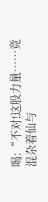喝:“不对!这股力量……竟混杂着仙与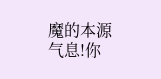魔的本源气息!你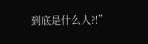到底是什么人?!”